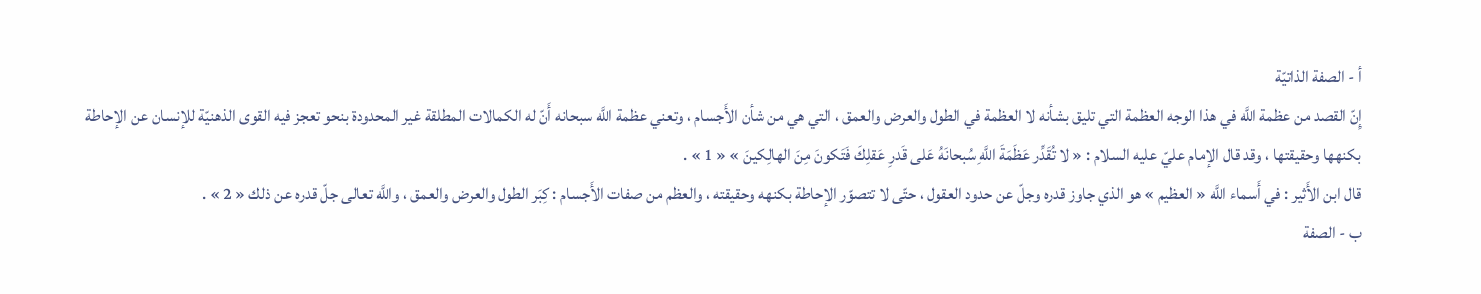أ - الصفة الذاتيّة
إِنّ القصد من عظمة اللَّه في هذا الوجه العظمة التي تليق بشأنه لا العظمة في الطول والعرض والعمق ، التي هي من شأن الأَجسام ، وتعني عظمة اللَّه سبحانه أَنّ له الكمالات المطلقة غير المحدودة بنحو تعجز فيه القوى الذهنيّة للإنسان عن الإحاطة بكنهها وحقيقتها ، وقد قال الإمام عليّ عليه السلام : « لا تُقَدِّر عَظَمَةَ اللَّهِ سُبحانَهُ عَلى قَدرِ عَقلِكَ فَتَكونَ مِنَ الهالِكينَ » « 1 » .
قال ابن الأَثير : في أَسماء اللَّه « العظيم » هو الذي جاوز قدره وجلّ عن حدود العقول ، حتّى لا تتصوّر الإحاطة بكنهه وحقيقته ، والعظم من صفات الأَجسام : كِبَر الطول والعرض والعمق ، واللَّه تعالى جلّ قدره عن ذلك « 2 » .
ب - الصفة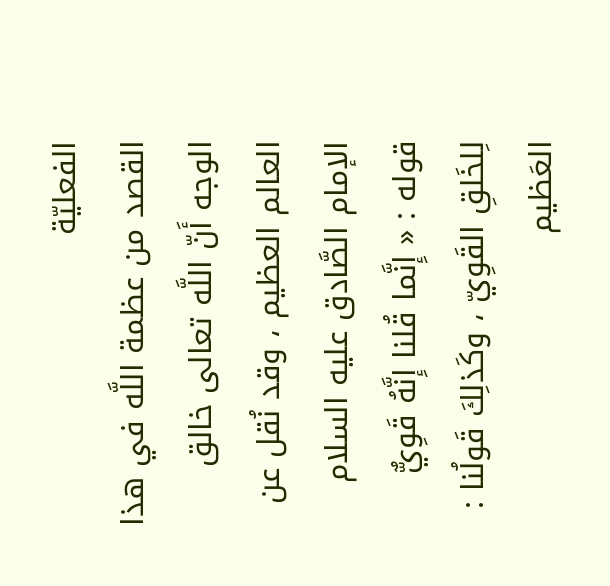الفعليّة
القصد من عظمة اللَّه في هذا الوجه أَنّ اللَّه تعالى خالق العالم العظيم ، وقد نُقل عن الإمام الصَّادق عليه السلام قوله : « إِنَّما قُلنا إِنَّهُ قَوِيٌّ لِلخَلقِ القَوِيّ ، وكَذلِكَ قَولُنا : العَظيم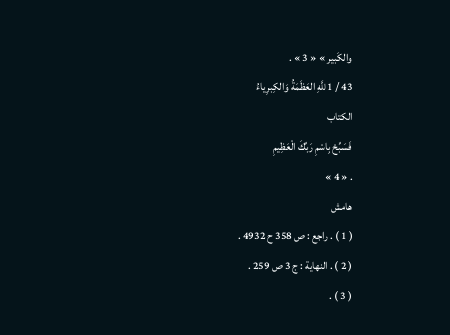والكَبير » « 3 » .
43 / 1 للَّهِ العَظَمَةُ وَالكِبرِياءُ
الكتاب
فَسَبِّحْ بِاسْمِ رَبِّكَ الْعَظِيمِ
. « 4 »
هامش
( 1 ) . راجع : ص 358 ح 4932 .
( 2 ) . النهاية : ج 3 ص 259 .
( 3 ) .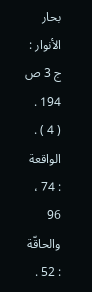بحار الأنوار : ج 3 ص 194 .
( 4 ) . الواقعة : 74 ، 96 والحاقّة : 52 .